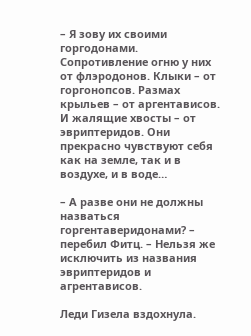– Я зову их своими горгодонами. Сопротивление огню у них от флэродонов. Клыки – от горгонопсов. Размах крыльев – от аргентависов. И жалящие хвосты – от эвриптеридов. Они прекрасно чувствуют себя как на земле, так и в воздухе, и в воде…

– А разве они не должны назваться горгентаверидонами? – перебил Фитц. – Нельзя же исключить из названия эвриптеридов и агрентависов.

Леди Гизела вздохнула.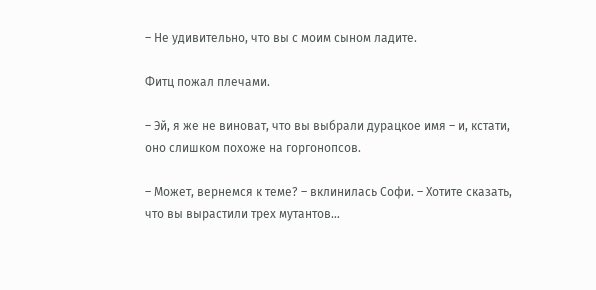– Не удивительно, что вы с моим сыном ладите.

Фитц пожал плечами.

– Эй, я же не виноват, что вы выбрали дурацкое имя – и, кстати, оно слишком похоже на горгонопсов.

– Может, вернемся к теме? – вклинилась Софи. – Хотите сказать, что вы вырастили трех мутантов…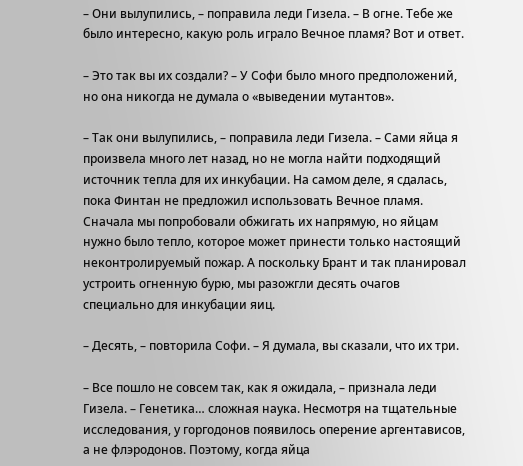– Они вылупились, – поправила леди Гизела. – В огне. Тебе же было интересно, какую роль играло Вечное пламя? Вот и ответ.

– Это так вы их создали? – У Софи было много предположений, но она никогда не думала о «выведении мутантов».

– Так они вылупились, – поправила леди Гизела. – Сами яйца я произвела много лет назад, но не могла найти подходящий источник тепла для их инкубации. На самом деле, я сдалась, пока Финтан не предложил использовать Вечное пламя. Сначала мы попробовали обжигать их напрямую, но яйцам нужно было тепло, которое может принести только настоящий неконтролируемый пожар. А поскольку Брант и так планировал устроить огненную бурю, мы разожгли десять очагов специально для инкубации яиц.

– Десять, – повторила Софи. – Я думала, вы сказали, что их три.

– Все пошло не совсем так, как я ожидала, – признала леди Гизела. – Генетика… сложная наука. Несмотря на тщательные исследования, у горгодонов появилось оперение аргентависов, а не флэродонов. Поэтому, когда яйца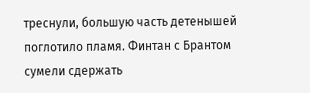треснули, большую часть детенышей поглотило пламя. Финтан с Брантом сумели сдержать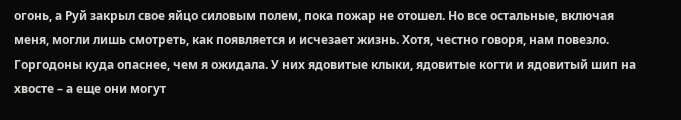огонь, а Руй закрыл свое яйцо силовым полем, пока пожар не отошел. Но все остальные, включая меня, могли лишь смотреть, как появляется и исчезает жизнь. Хотя, честно говоря, нам повезло. Горгодоны куда опаснее, чем я ожидала. У них ядовитые клыки, ядовитые когти и ядовитый шип на хвосте – а еще они могут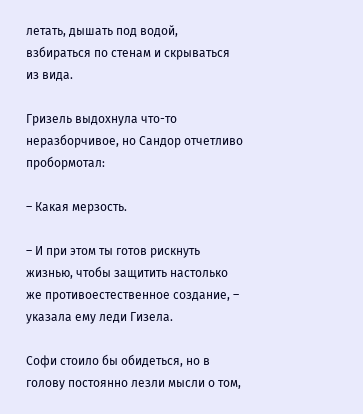летать, дышать под водой, взбираться по стенам и скрываться из вида.

Гризель выдохнула что-то неразборчивое, но Сандор отчетливо пробормотал:

– Какая мерзость.

– И при этом ты готов рискнуть жизнью, чтобы защитить настолько же противоестественное создание, – указала ему леди Гизела.

Софи стоило бы обидеться, но в голову постоянно лезли мысли о том,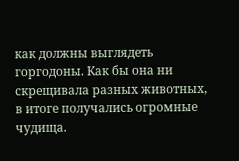как должны выглядеть горгодоны. Как бы она ни скрещивала разных животных, в итоге получались огромные чудища.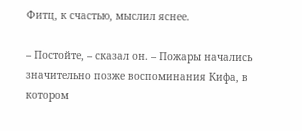Фитц, к счастью, мыслил яснее.

– Постойте, – сказал он. – Пожары начались значительно позже воспоминания Кифа, в котором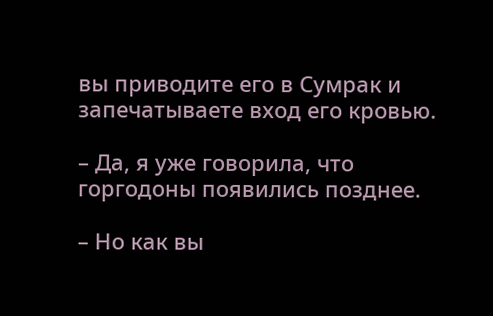вы приводите его в Сумрак и запечатываете вход его кровью.

– Да, я уже говорила, что горгодоны появились позднее.

– Но как вы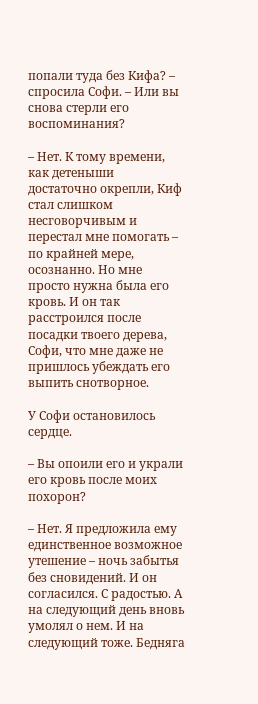попали туда без Кифа? – спросила Софи. – Или вы снова стерли его воспоминания?

– Нет. К тому времени, как детеныши достаточно окрепли, Киф стал слишком несговорчивым и перестал мне помогать – по крайней мере, осознанно. Но мне просто нужна была его кровь. И он так расстроился после посадки твоего дерева, Софи, что мне даже не пришлось убеждать его выпить снотворное.

У Софи остановилось сердце.

– Вы опоили его и украли его кровь после моих похорон?

– Нет. Я предложила ему единственное возможное утешение – ночь забытья без сновидений. И он согласился. С радостью. А на следующий день вновь умолял о нем. И на следующий тоже. Бедняга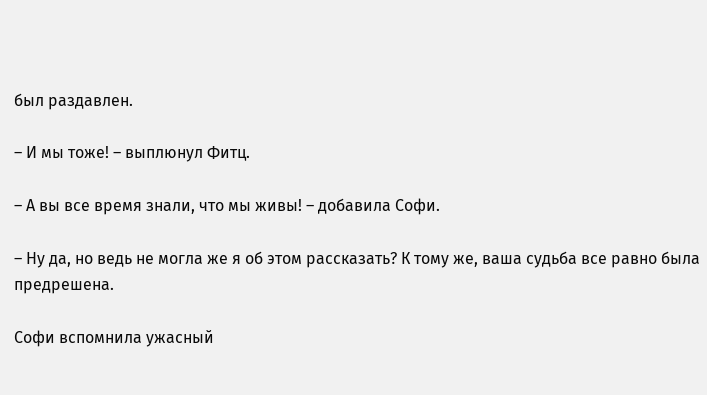был раздавлен.

– И мы тоже! – выплюнул Фитц.

– А вы все время знали, что мы живы! – добавила Софи.

– Ну да, но ведь не могла же я об этом рассказать? К тому же, ваша судьба все равно была предрешена.

Софи вспомнила ужасный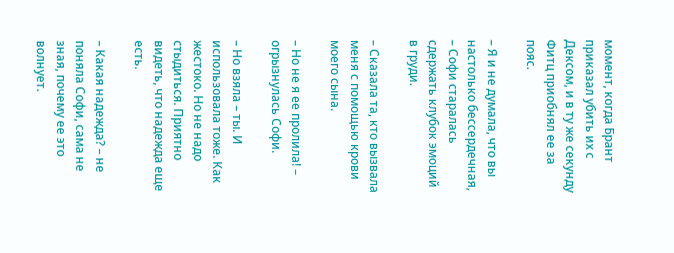момент, когда Брант приказал убить их с Дексом, и в ту же секунду Фитц приобнял ее за пояс.

– Я и не думала, что вы настолько бессердечная, – Софи старалась сдержать клубок эмоций в груди.

– Сказала та, кто вызвала меня с помощью крови моего сына.

– Но не я ее пролила! – огрызнулась Софи.

– Но взяла – ты. И использовала тоже. Как жестоко. Но не надо стыдиться. Приятно видеть, что надежда еще есть.

– Какая надежда? – не поняла Софи, сама не зная, почему ее это волнует.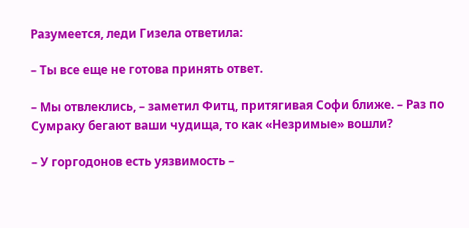Разумеется, леди Гизела ответила:

– Ты все еще не готова принять ответ.

– Мы отвлеклись, – заметил Фитц, притягивая Софи ближе. – Раз по Сумраку бегают ваши чудища, то как «Незримые» вошли?

– У горгодонов есть уязвимость –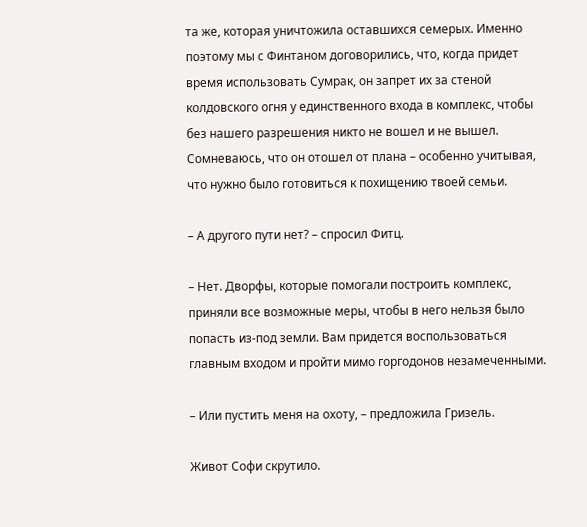та же, которая уничтожила оставшихся семерых. Именно поэтому мы с Финтаном договорились, что, когда придет время использовать Сумрак, он запрет их за стеной колдовского огня у единственного входа в комплекс, чтобы без нашего разрешения никто не вошел и не вышел. Сомневаюсь, что он отошел от плана – особенно учитывая, что нужно было готовиться к похищению твоей семьи.

– А другого пути нет? – спросил Фитц.

– Нет. Дворфы, которые помогали построить комплекс, приняли все возможные меры, чтобы в него нельзя было попасть из-под земли. Вам придется воспользоваться главным входом и пройти мимо горгодонов незамеченными.

– Или пустить меня на охоту, – предложила Гризель.

Живот Софи скрутило.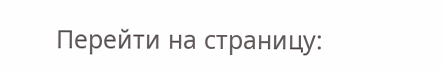Перейти на страницу: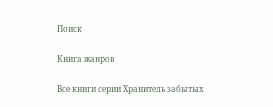Поиск

Книга жанров

Все книги серии Хранитель забытых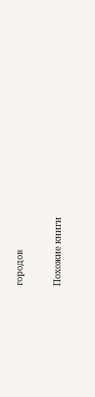городов

Похожие книги